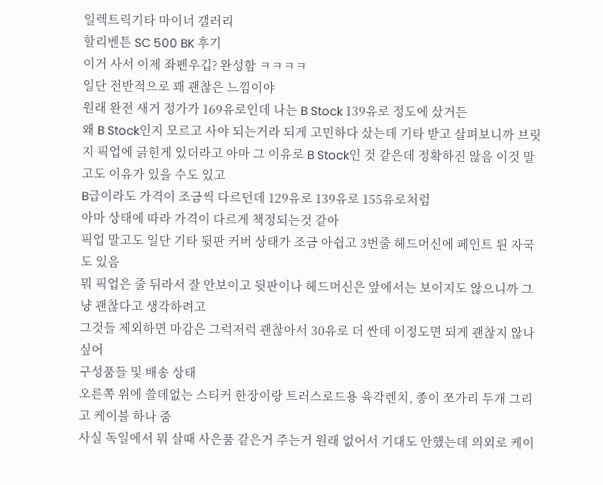일렉트릭기타 마이너 갤러리
할리벤튼 SC 500 BK 후기
이거 사서 이제 좌펜우깁? 완성함 ㅋㅋㅋㅋ
일단 전반적으로 꽤 괜찮은 느낌이야
원래 완전 새거 정가가 169유로인데 나는 B Stock 139유로 정도에 샀거든
왜 B Stock인지 모르고 사야 되는거라 되게 고민하다 샀는데 기타 받고 살펴보니까 브릿지 픽업에 긁힌게 있더라고 아마 그 이유로 B Stock인 것 같은데 정확하진 않음 이것 말고도 이유가 있을 수도 있고
B급이라도 가격이 조금씩 다르던데 129유로 139유로 155유로처럼
아마 상태에 따라 가격이 다르게 책정되는것 같아
픽업 말고도 일단 기타 뒷판 커버 상태가 조금 아쉽고 3번줄 헤드머신에 페인트 튄 자국도 있음
뭐 픽업은 줄 뒤라서 잘 안보이고 뒷판이나 헤드머신은 앞에서는 보이지도 않으니까 그냥 괜찮다고 생각하려고
그것들 제외하면 마감은 그럭저럭 괜찮아서 30유로 더 싼데 이정도면 되게 괜찮지 않나 싶어
구성품들 및 배송 상태
오른쪽 위에 쓸데없는 스티커 한장이랑 트러스로드용 육각렌치, 종이 쪼가리 두개 그리고 케이블 하나 줌
사실 독일에서 뭐 살때 사은품 같은거 주는거 원래 없어서 기대도 안했는데 의외로 케이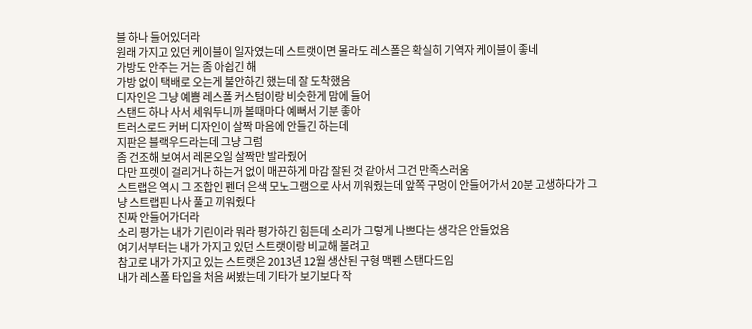블 하나 들어있더라
원래 가지고 있던 케이블이 일자였는데 스트랫이면 몰라도 레스폴은 확실히 기역자 케이블이 좋네
가방도 안주는 거는 좀 아쉽긴 해
가방 없이 택배로 오는게 불안하긴 했는데 잘 도착했음
디자인은 그냥 예쁨 레스폴 커스텀이랑 비슷한게 맘에 들어
스탠드 하나 사서 세워두니까 볼때마다 예뻐서 기분 좋아
트러스로드 커버 디자인이 살짝 마음에 안들긴 하는데
지판은 블랙우드라는데 그냥 그럼
좀 건조해 보여서 레몬오일 살짝만 발라줬어
다만 프렛이 걸리거나 하는거 없이 매끈하게 마감 잘된 것 같아서 그건 만족스러움
스트랩은 역시 그 조합인 펜더 은색 모노그램으로 사서 끼워줬는데 앞쪽 구멍이 안들어가서 20분 고생하다가 그냥 스트랩핀 나사 풀고 끼워줬다
진짜 안들어가더라
소리 평가는 내가 기린이라 뭐라 평가하긴 힘든데 소리가 그렇게 나쁘다는 생각은 안들었음
여기서부터는 내가 가지고 있던 스트랫이랑 비교해 볼려고
참고로 내가 가지고 있는 스트랫은 2013년 12월 생산된 구형 맥펜 스탠다드임
내가 레스폴 타입을 처음 써봤는데 기타가 보기보다 작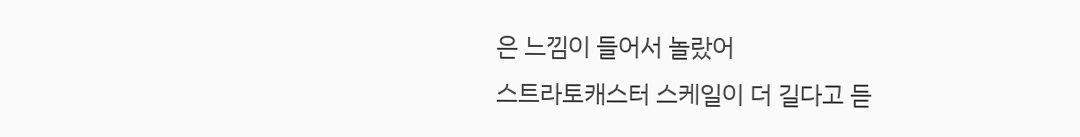은 느낌이 들어서 놀랐어
스트라토캐스터 스케일이 더 길다고 듣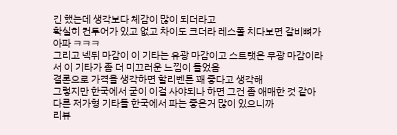긴 했는데 생각보다 체감이 많이 되더라고
확실히 컨투어가 있고 없고 차이도 크더라 레스폴 치다보면 갈비뼈가 아파 ㅋㅋㅋ
그리고 넥뒤 마감이 이 기타는 유광 마감이고 스트랫은 무광 마감이라서 이 기타가 좀 더 미끄러운 느낌이 들었음
결론으로 가격을 생각하면 할리벤튼 꽤 좋다고 생각해
그렇지만 한국에서 굳이 이걸 사야되나 하면 그건 좀 애매한 것 같아
다른 저가형 기타들 한국에서 파는 좋은거 많이 있으니까
리뷰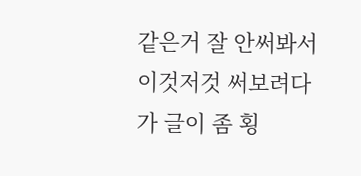같은거 잘 안써봐서 이것저것 써보려다가 글이 좀 횡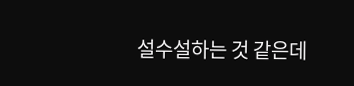설수설하는 것 같은데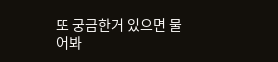또 궁금한거 있으면 물어봐